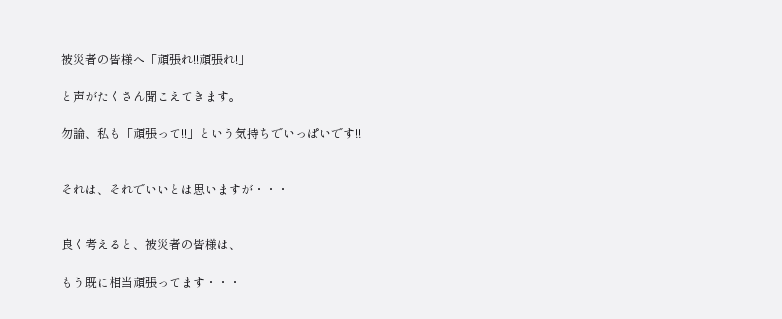被災者の皆様へ「頑張れ!!頑張れ!」

と声がたくさん聞こえてきます。

勿論、私も「頑張って!!」という気持ちでいっぱいです!!


それは、それでいいとは思いますが・・・


良く考えると、被災者の皆様は、

もう既に相当頑張ってます・・・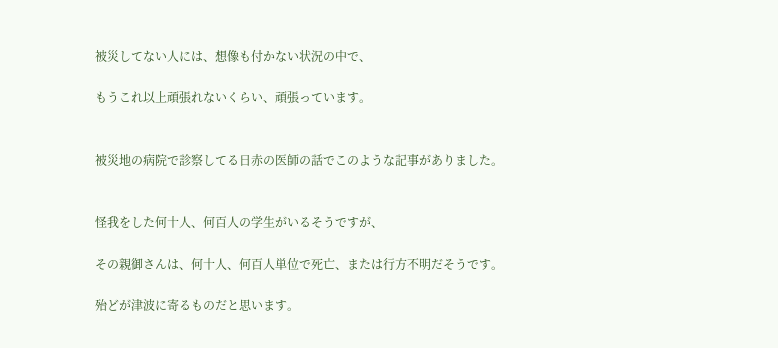被災してない人には、想像も付かない状況の中で、

もうこれ以上頑張れないくらい、頑張っています。


被災地の病院で診察してる日赤の医師の話でこのような記事がありました。


怪我をした何十人、何百人の学生がいるそうですが、

その親御さんは、何十人、何百人単位で死亡、または行方不明だそうです。

殆どが津波に寄るものだと思います。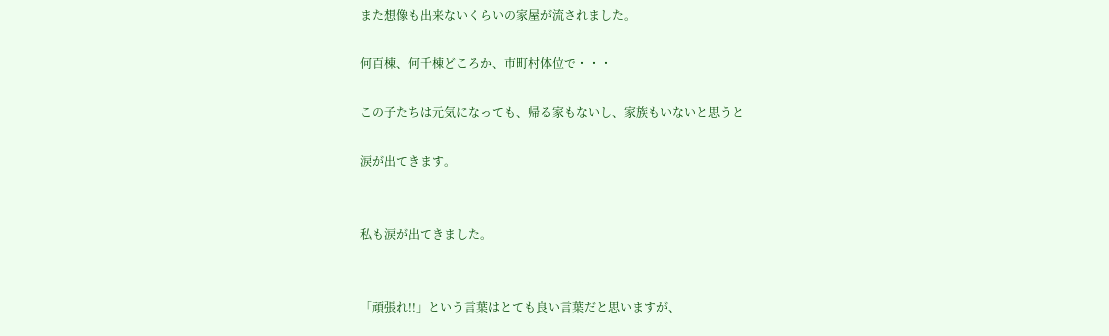また想像も出来ないくらいの家屋が流されました。

何百棟、何千棟どころか、市町村体位で・・・

この子たちは元気になっても、帰る家もないし、家族もいないと思うと

涙が出てきます。


私も涙が出てきました。


「頑張れ!!」という言葉はとても良い言葉だと思いますが、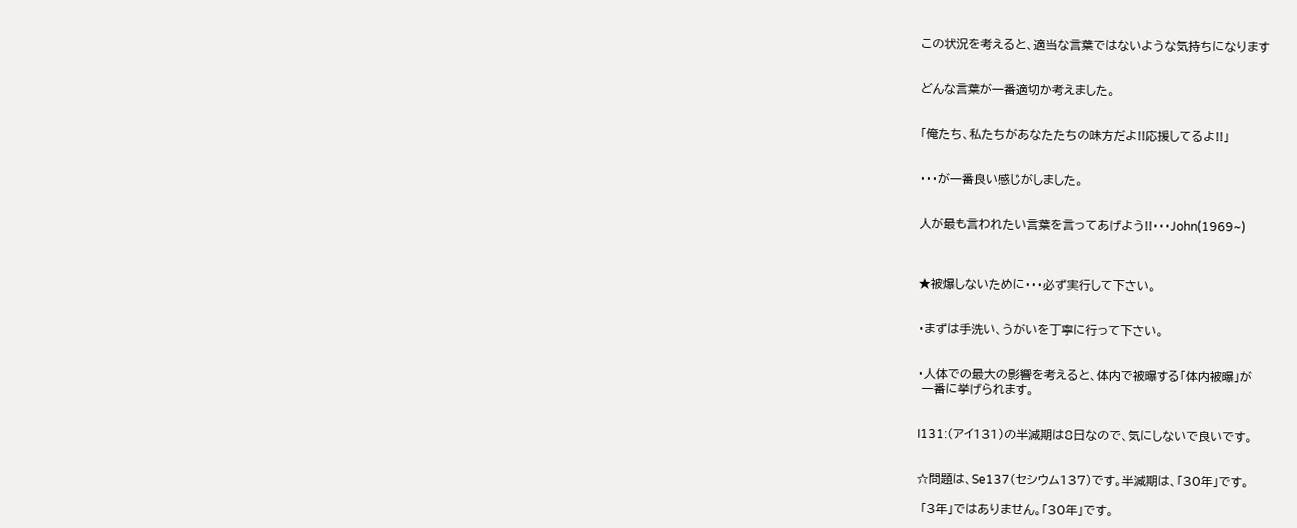この状況を考えると、適当な言葉ではないような気持ちになります


どんな言葉が一番適切か考えました。


「俺たち、私たちがあなたたちの味方だよ!!応援してるよ!!」


・・・が一番良い感じがしました。


人が最も言われたい言葉を言ってあげよう!!・・・John(1969~)



★被爆しないために・・・必ず実行して下さい。


・まずは手洗い、うがいを丁寧に行って下さい。


・人体での最大の影響を考えると、体内で被曝する「体内被曝」が
 一番に挙げられます。


I131:(アイ131)の半減期は8日なので、気にしないで良いです。


☆問題は、Se137(セシウム137)です。半減期は、「30年」です。

 「3年」ではありません。「30年」です。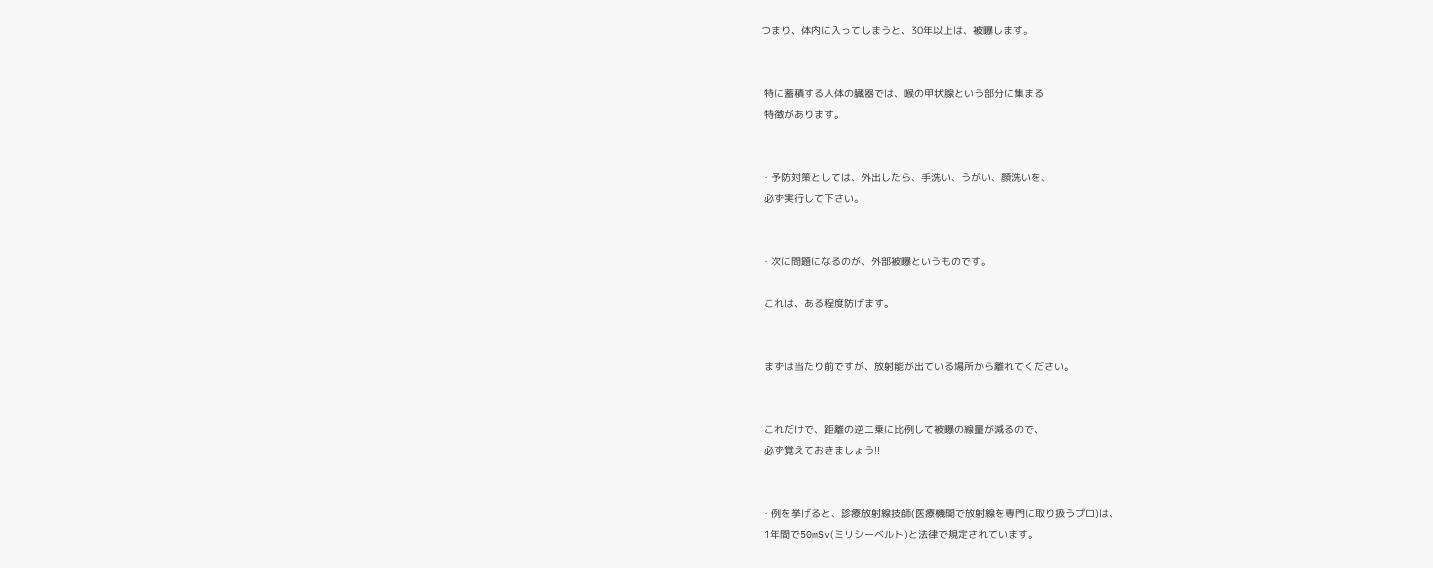つまり、体内に入ってしまうと、30年以上は、被曝します。


 特に蓄積する人体の臓器では、喉の甲状腺という部分に集まる
 特徴があります。


・予防対策としては、外出したら、手洗い、うがい、顔洗いを、
 必ず実行して下さい。


・次に問題になるのが、外部被曝というものです。

 これは、ある程度防げます。


 まずは当たり前ですが、放射能が出ている場所から離れてください。


 これだけで、距離の逆二乗に比例して被曝の線量が減るので、
 必ず覚えておきましょう!!


・例を挙げると、診療放射線技師(医療機関で放射線を専門に取り扱うプロ)は、
 1年間で50mSv(ミリシーベルト)と法律で規定されています。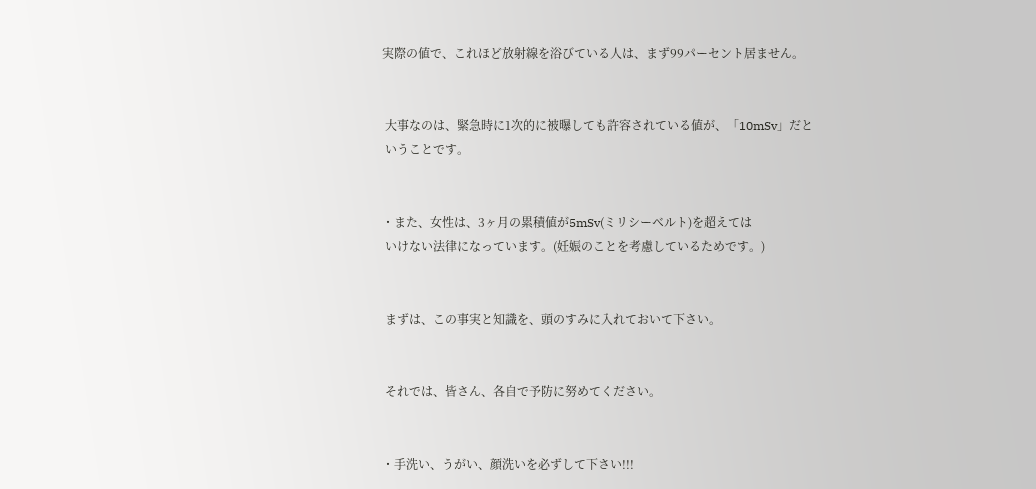実際の値で、これほど放射線を浴びている人は、まず99パーセント居ません。


 大事なのは、緊急時に1次的に被曝しても許容されている値が、「10mSv」だと
 いうことです。


・また、女性は、3ヶ月の累積値が5mSv(ミリシーベルト)を超えては
 いけない法律になっています。(妊娠のことを考慮しているためです。)


 まずは、この事実と知識を、頭のすみに入れておいて下さい。


 それでは、皆さん、各自で予防に努めてください。


・手洗い、うがい、顔洗いを必ずして下さい!!!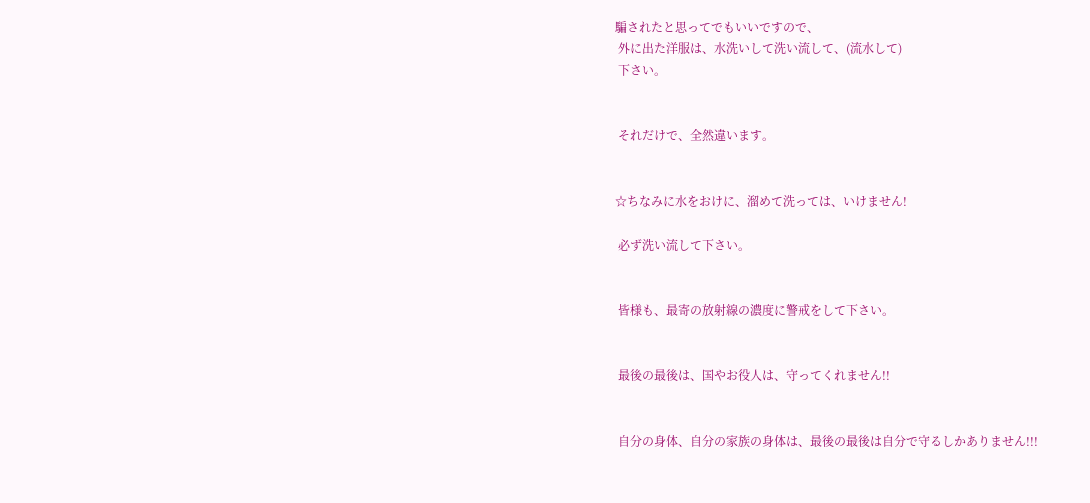騙されたと思ってでもいいですので、
 外に出た洋服は、水洗いして洗い流して、(流水して)
 下さい。


 それだけで、全然違います。


☆ちなみに水をおけに、溜めて洗っては、いけません!

 必ず洗い流して下さい。


 皆様も、最寄の放射線の濃度に警戒をして下さい。


 最後の最後は、国やお役人は、守ってくれません!!


 自分の身体、自分の家族の身体は、最後の最後は自分で守るしかありません!!!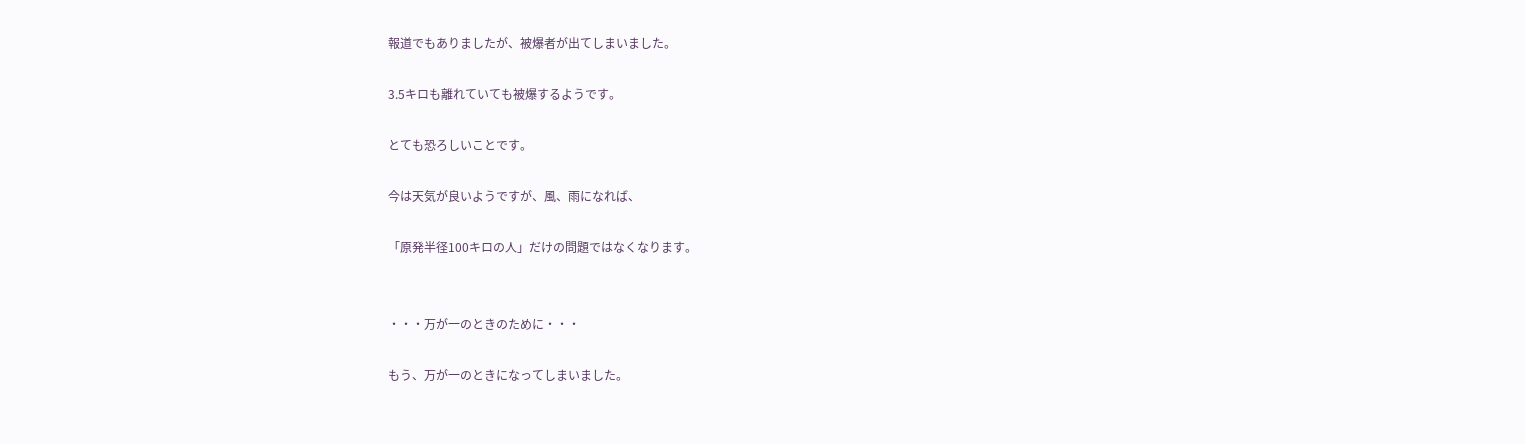報道でもありましたが、被爆者が出てしまいました。

3.5キロも離れていても被爆するようです。

とても恐ろしいことです。

今は天気が良いようですが、風、雨になれば、

「原発半径100キロの人」だけの問題ではなくなります。


・・・万が一のときのために・・・

もう、万が一のときになってしまいました。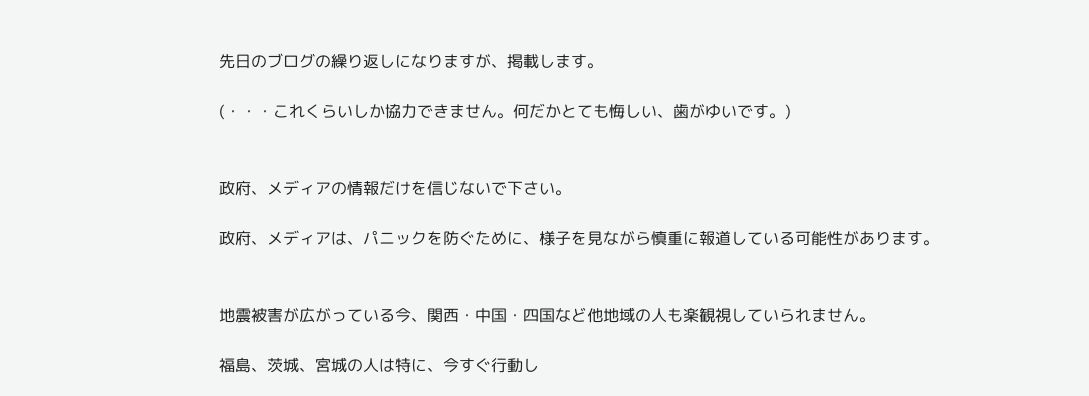先日のブログの繰り返しになりますが、掲載します。

(・・・これくらいしか協力できません。何だかとても悔しい、歯がゆいです。)


政府、メディアの情報だけを信じないで下さい。

政府、メディアは、パニックを防ぐために、様子を見ながら慎重に報道している可能性があります。


地震被害が広がっている今、関西・中国・四国など他地域の人も楽観視していられません。

福島、茨城、宮城の人は特に、今すぐ行動し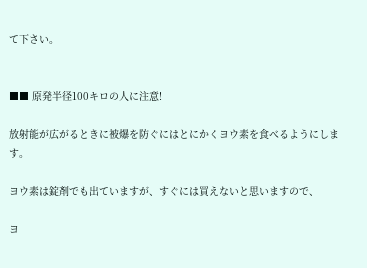て下さい。


■■ 原発半径100キロの人に注意!

放射能が広がるときに被爆を防ぐにはとにかくヨウ素を食べるようにします。

ヨウ素は錠剤でも出ていますが、すぐには買えないと思いますので、

ヨ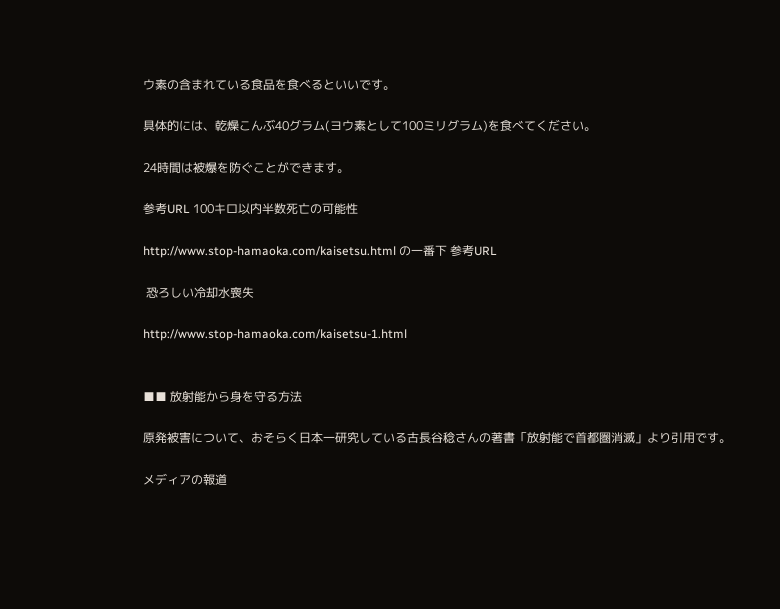ウ素の含まれている食品を食べるといいです。

具体的には、乾燥こんぶ40グラム(ヨウ素として100ミリグラム)を食べてください。

24時間は被爆を防ぐことができます。

参考URL 100キロ以内半数死亡の可能性

http://www.stop-hamaoka.com/kaisetsu.html の一番下 参考URL

 恐ろしい冷却水喪失

http://www.stop-hamaoka.com/kaisetsu-1.html


■■ 放射能から身を守る方法

原発被害について、おそらく日本一研究している古長谷稔さんの著書「放射能で首都圏消滅」より引用です。

メディアの報道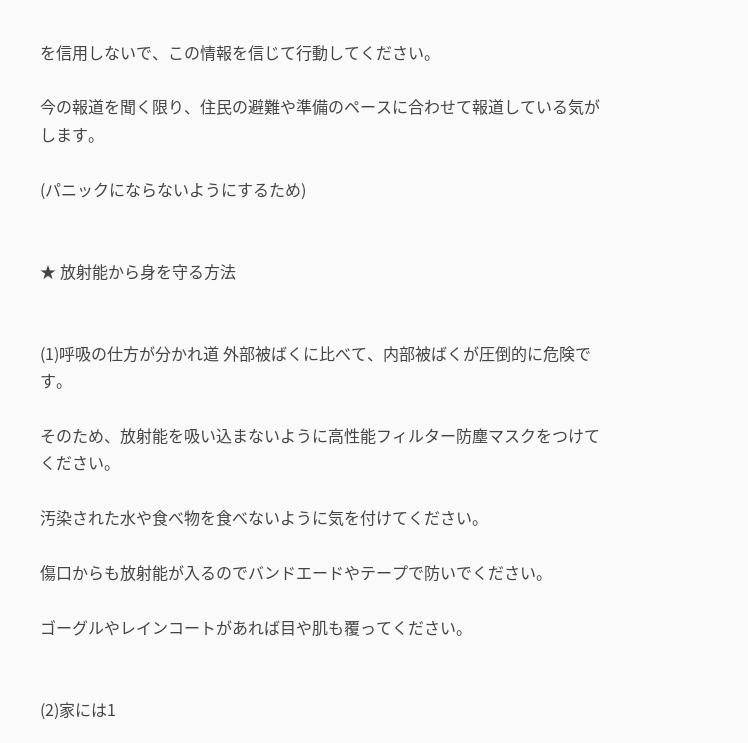を信用しないで、この情報を信じて行動してください。

今の報道を聞く限り、住民の避難や準備のペースに合わせて報道している気がします。

(パニックにならないようにするため)


★ 放射能から身を守る方法


(1)呼吸の仕方が分かれ道 外部被ばくに比べて、内部被ばくが圧倒的に危険です。

そのため、放射能を吸い込まないように高性能フィルター防塵マスクをつけてください。

汚染された水や食べ物を食べないように気を付けてください。

傷口からも放射能が入るのでバンドエードやテープで防いでください。

ゴーグルやレインコートがあれば目や肌も覆ってください。


(2)家には1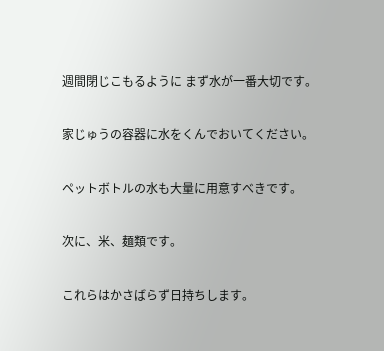週間閉じこもるように まず水が一番大切です。

家じゅうの容器に水をくんでおいてください。

ペットボトルの水も大量に用意すべきです。

次に、米、麺類です。

これらはかさばらず日持ちします。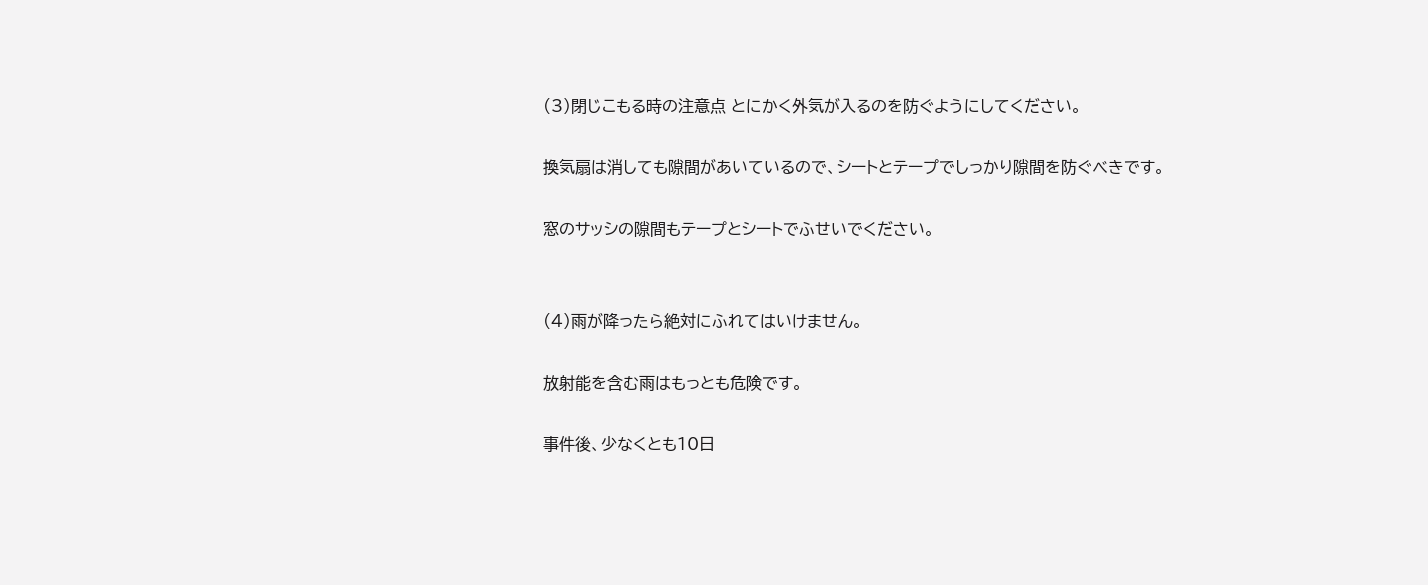(3)閉じこもる時の注意点 とにかく外気が入るのを防ぐようにしてください。

換気扇は消しても隙間があいているので、シートとテープでしっかり隙間を防ぐべきです。

窓のサッシの隙間もテープとシートでふせいでください。


(4)雨が降ったら絶対にふれてはいけません。

放射能を含む雨はもっとも危険です。

事件後、少なくとも10日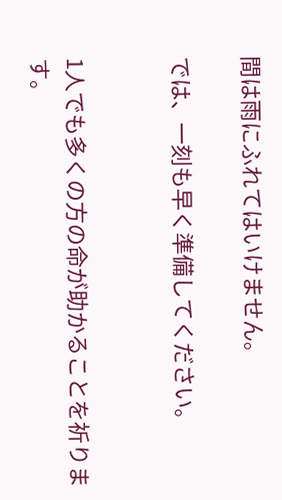間は雨にふれてはいけません。

では、一刻も早く準備してください。


1人でも多くの方の命が助かることを祈ります。